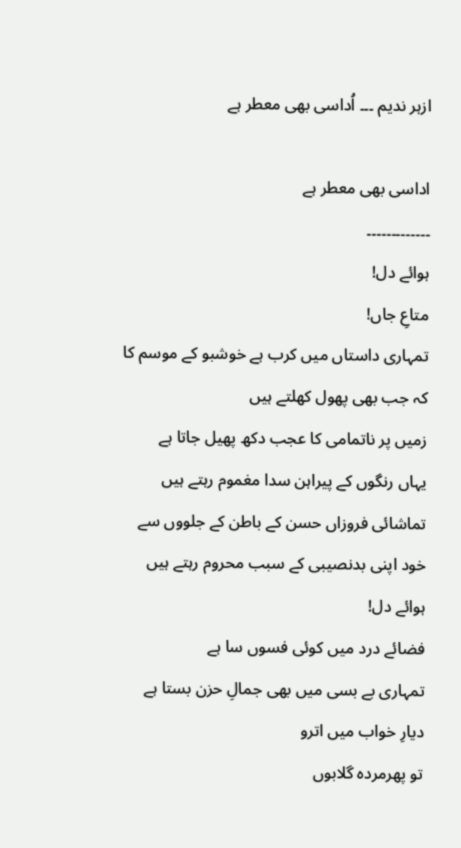ازہر ندیم ۔۔۔ اُداسی بھی معطر ہے

اداسی بھی معطر ہے
۔۔۔۔۔۔۔۔۔۔۔۔۔
ہوائے دل!
متاعِ جاں!
تمہاری داستاں میں کرب ہے خوشبو کے موسم کا
کہ جب بھی پھول کھلتے ہیں
زمیں پر ناتمامی کا عجب دکھ پھیل جاتا ہے
یہاں رنگوں کے پیراہن سدا مغموم رہتے ہیں
تماشائی فروزاں حسن کے باطن کے جلووں سے
خود اپنی بدنصیبی کے سبب محروم رہتے ہیں
ہوائے دل!
فضائے درد میں کوئی فسوں سا ہے
تمہاری بے بسی میں بھی جمالِ حزن بستا ہے
دیارِ خواب میں اترو
تو پھرمردہ گلابوں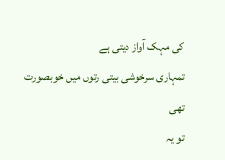کی مہک آواز دیتی ہے
تمہاری سرخوشی بیتی رتوں میں خوبصورت تھی
تو یہ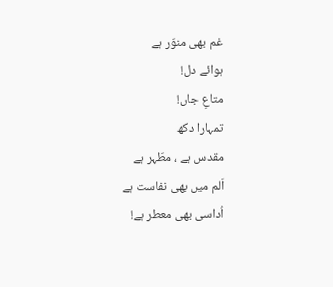غم بھی منوّر ہے
ہوائے دل!
متاعِ جاں!
تمہارا دکھ
مقدس ہے ، مطّہر ہے
اَلم میں بھی نفاست ہے
اُداسی بھی معطر ہے!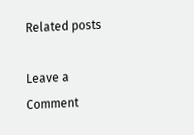Related posts

Leave a Comment